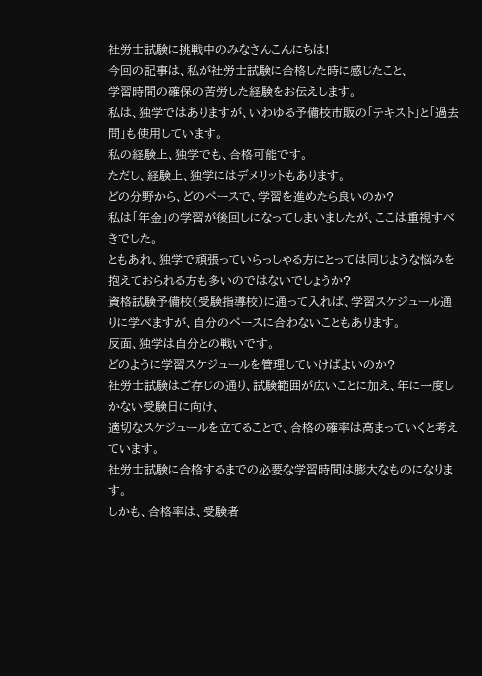社労士試験に挑戦中のみなさんこんにちは!
今回の記事は、私が社労士試験に合格した時に感じたこと、
学習時間の確保の苦労した経験をお伝えします。
私は、独学ではありますが、いわゆる予備校市販の「テキスト」と「過去問」も使用しています。
私の経験上、独学でも、合格可能です。
ただし、経験上、独学にはデメリットもあります。
どの分野から、どのペースで、学習を進めたら良いのか?
私は「年金」の学習が後回しになってしまいましたが、ここは重視すべきでした。
ともあれ、独学で頑張っていらっしゃる方にとっては同じような悩みを抱えておられる方も多いのではないでしょうか?
資格試験予備校(受験指導校)に通って入れば、学習スケジュール通りに学べますが、自分のペースに合わないこともあります。
反面、独学は自分との戦いです。
どのように学習スケジュールを管理していけばよいのか?
社労士試験はご存じの通り、試験範囲が広いことに加え、年に一度しかない受験日に向け、
適切なスケジュールを立てることで、合格の確率は高まっていくと考えています。
社労士試験に合格するまでの必要な学習時間は膨大なものになります。
しかも、合格率は、受験者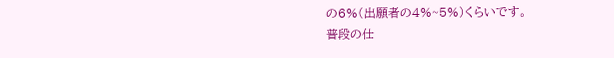の6%(出願者の4%~5%)くらいです。
普段の仕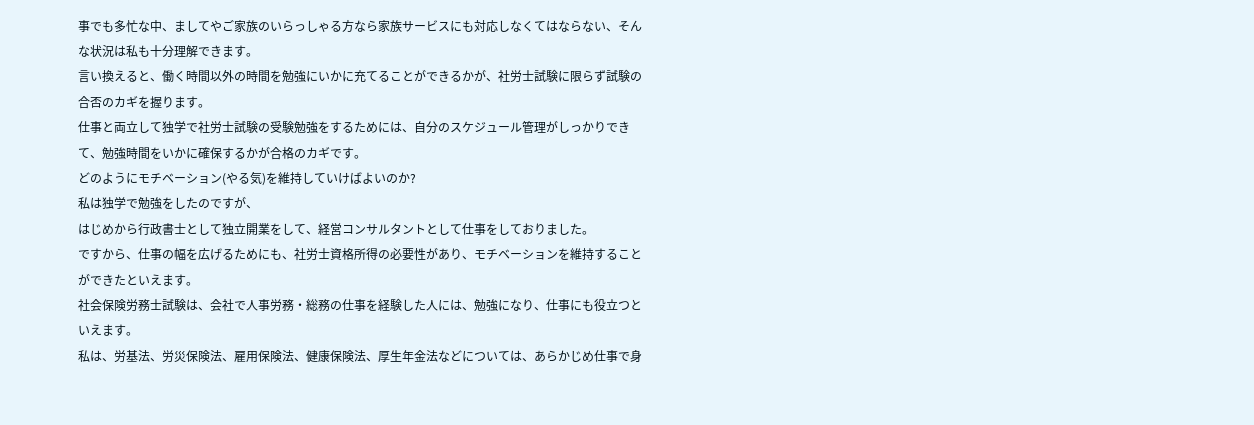事でも多忙な中、ましてやご家族のいらっしゃる方なら家族サービスにも対応しなくてはならない、そんな状況は私も十分理解できます。
言い換えると、働く時間以外の時間を勉強にいかに充てることができるかが、社労士試験に限らず試験の合否のカギを握ります。
仕事と両立して独学で社労士試験の受験勉強をするためには、自分のスケジュール管理がしっかりできて、勉強時間をいかに確保するかが合格のカギです。
どのようにモチベーション(やる気)を維持していけばよいのか?
私は独学で勉強をしたのですが、
はじめから行政書士として独立開業をして、経営コンサルタントとして仕事をしておりました。
ですから、仕事の幅を広げるためにも、社労士資格所得の必要性があり、モチベーションを維持することができたといえます。
社会保険労務士試験は、会社で人事労務・総務の仕事を経験した人には、勉強になり、仕事にも役立つといえます。
私は、労基法、労災保険法、雇用保険法、健康保険法、厚生年金法などについては、あらかじめ仕事で身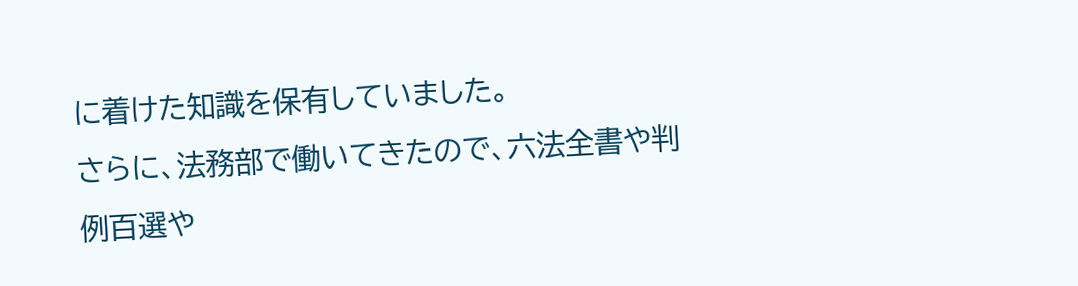に着けた知識を保有していました。
さらに、法務部で働いてきたので、六法全書や判例百選や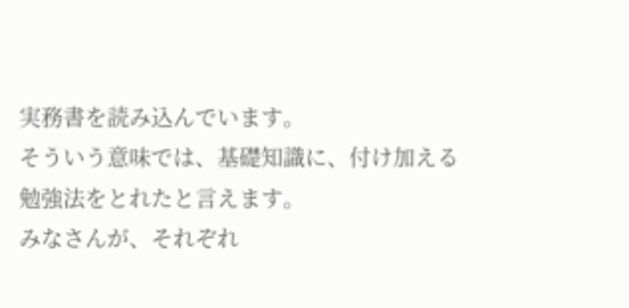実務書を読み込んでいます。
そういう意味では、基礎知識に、付け加える勉強法をとれたと言えます。
みなさんが、それぞれ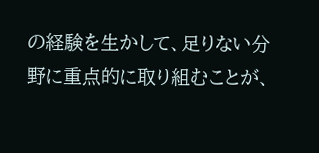の経験を生かして、足りない分野に重点的に取り組むことが、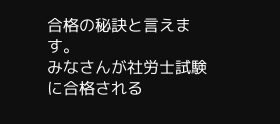合格の秘訣と言えます。
みなさんが社労士試験に合格される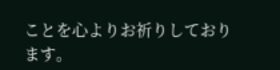ことを心よりお祈りしております。